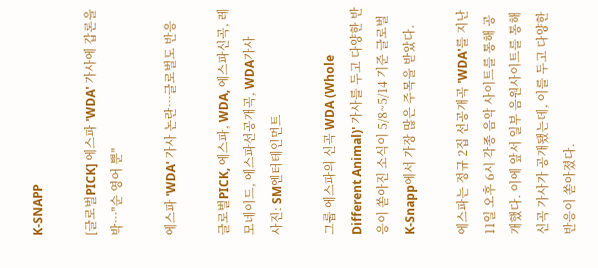K-SNAPP

[글로벌PICK] 에스파 'WDA' 가사에 갑론을박…"순 영어 뿐"

에스파 'WDA' 가사 논란…글로벌도 반응

글로벌PICK, 에스파, WDA, 에스파신곡, 레모네이드, 에스파선공개곡, WDA가사
사진: SM엔터테인먼트

그룹 에스파의 신곡 WDA (Whole Different Animal)' 가사를 두고 다양한 반응이 쏟아진 소식이 5/8~5/14 기준 글로벌 K-Snapp에서 가장 많은 주목을 받았다.

에스파는 정규 2집 선공개곡 'WDA'를 지난 11일 오후 6시 각종 음악 사이트를 통해 공개했다. 이에 앞서 일부 음원사이트를 통해 신곡 가사가 공개됐는데, 이를 두고 다양한 반응이 쏟아졌다.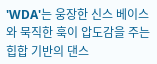'WDA'는 웅장한 신스 베이스와 묵직한 훅이 압도감을 주는 힙합 기반의 댄스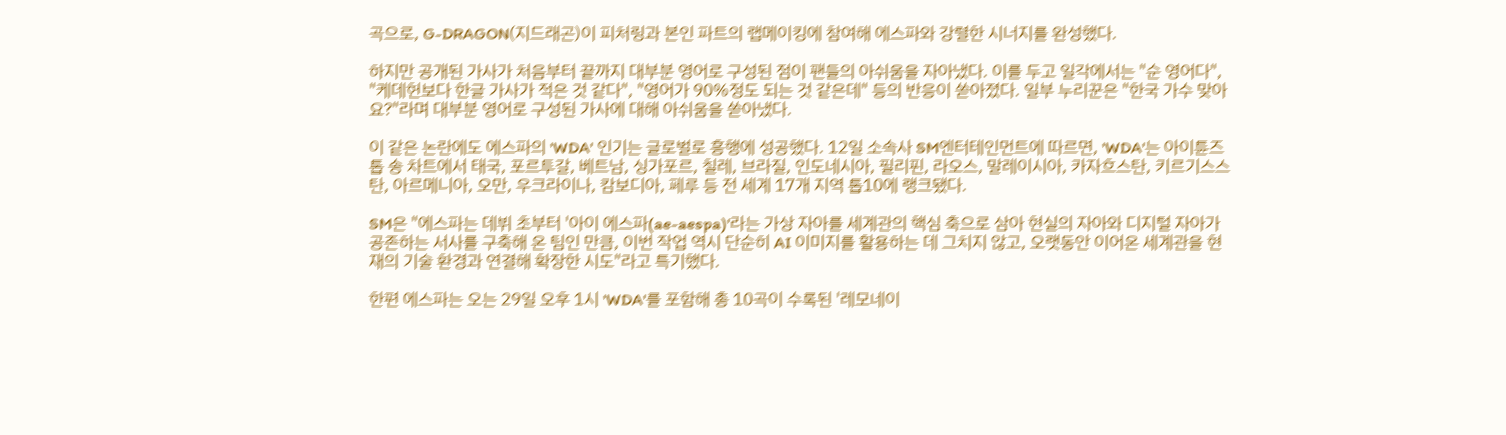곡으로, G-DRAGON(지드래곤)이 피처링과 본인 파트의 랩메이킹에 참여해 에스파와 강렬한 시너지를 완성했다.

하지만 공개된 가사가 처음부터 끝까지 대부분 영어로 구성된 점이 팬들의 아쉬움을 자아냈다. 이를 두고 일각에서는 "순 영어다", "케데헌보다 한글 가사가 적은 것 같다", "영어가 90%정도 되는 것 같은데" 등의 반응이 쏟아졌다. 일부 누리꾼은 "한국 가수 맞아요?"라며 대부분 영어로 구성된 가사에 대해 아쉬움을 쏟아냈다.

이 같은 논란에도 에스파의 'WDA' 인기는 글로벌로 흥행에 성공했다. 12일 소속사 SM엔터테인먼트에 따르면, 'WDA'는 아이튠즈 톱 송 차트에서 태국, 포르투갈, 베트남, 싱가포르, 칠레, 브라질, 인도네시아, 필리핀, 라오스, 말레이시아, 카자흐스탄, 키르기스스탄, 아르메니아, 오만, 우크라이나, 캄보디아, 페루 등 전 세계 17개 지역 톱10에 랭크됐다.

SM은 "에스파는 데뷔 초부터 '아이 에스파(ae-aespa)'라는 가상 자아를 세계관의 핵심 축으로 삼아 현실의 자아와 디지털 자아가 공존하는 서사를 구축해 온 팀인 만큼, 이번 작업 역시 단순히 AI 이미지를 활용하는 데 그치지 않고, 오랫동안 이어온 세계관을 현재의 기술 환경과 연결해 확장한 시도"라고 특기했다.

한편 에스파는 오는 29일 오후 1시 'WDA'를 포함해 총 10곡이 수록된 '레모네이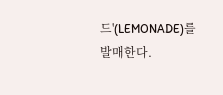드'(LEMONADE)를 발매한다.